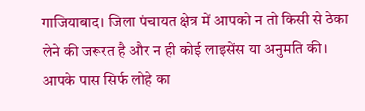गाजियाबाद। जिला पंचायत क्षेत्र में आपको न तो किसी से ठेका लेने की जरूरत है और न ही कोई लाइसेंस या अनुमति की। आपके पास सिर्फ लोहे का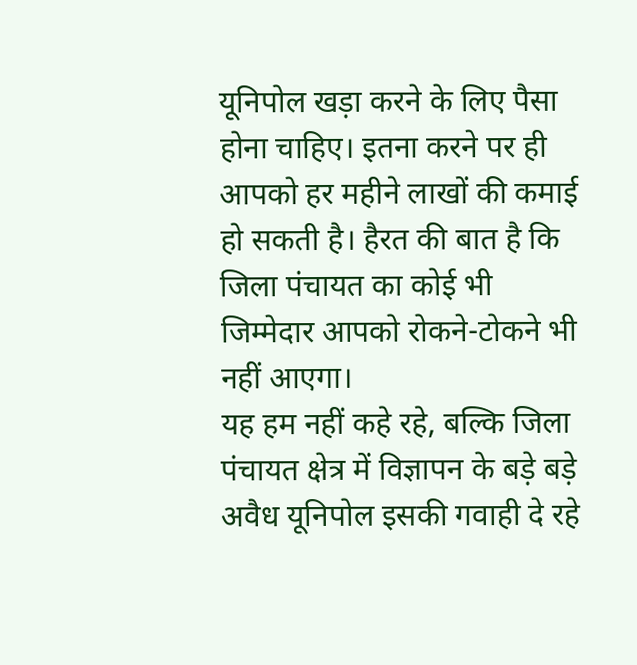यूनिपोल खड़ा करने के लिए पैसा होना चाहिए। इतना करने पर ही आपको हर महीने लाखों की कमाई हो सकती है। हैरत की बात है कि जिला पंचायत का कोई भी जिम्मेदार आपको रोकने-टोकने भी नहीं आएगा।
यह हम नहीं कहे रहे, बल्कि जिला पंचायत क्षेत्र में विज्ञापन के बड़े बड़े अवैध यूनिपोल इसकी गवाही दे रहे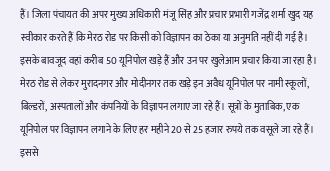हैं। जिला पंचायत की अपर मुख्य अधिकारी मंजू सिंह और प्रचार प्रभारी गजेंद्र शर्मा खुद यह स्वीकार करते हैं कि मेरठ रोड पर किसी को विज्ञापन का ठेका या अनुमति नहीं दी गई है। इसके बावजूद वहां करीब 50 यूनिपोल खड़े हैं और उन पर खुलेआम प्रचार किया जा रहा है।
मेरठ रोड से लेकर मुरादनगर और मोदीनगर तक खड़े इन अवैध यूनिपोल पर नामी स्कूलों, बिल्डरों, अस्पतालों और कंपनियों के विज्ञापन लगाए जा रहे हैं। सूत्रों के मुताबिक, एक यूनिपोल पर विज्ञापन लगाने के लिए हर महीने 20 से 25 हजार रुपये तक वसूले जा रहे हैं। इससे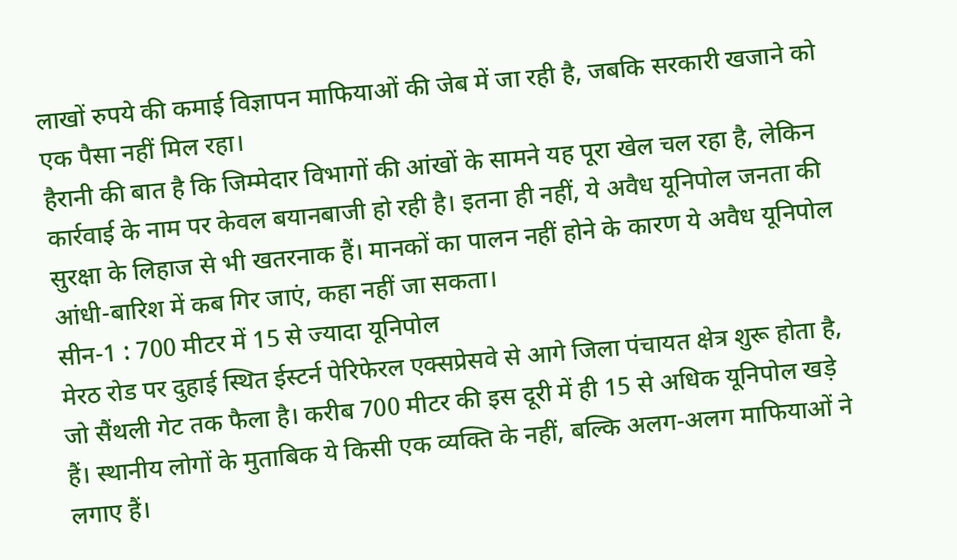लाखों रुपये की कमाई विज्ञापन माफियाओं की जेब में जा रही है, जबकि सरकारी खजाने को एक पैसा नहीं मिल रहा।
हैरानी की बात है कि जिम्मेदार विभागों की आंखों के सामने यह पूरा खेल चल रहा है, लेकिन कार्रवाई के नाम पर केवल बयानबाजी हो रही है। इतना ही नहीं, ये अवैध यूनिपोल जनता की सुरक्षा के लिहाज से भी खतरनाक हैं। मानकों का पालन नहीं होने के कारण ये अवैध यूनिपोल आंधी-बारिश में कब गिर जाएं, कहा नहीं जा सकता।
सीन-1 : 700 मीटर में 15 से ज्यादा यूनिपोल
मेरठ रोड पर दुहाई स्थित ईस्टर्न पेरिफेरल एक्सप्रेसवे से आगे जिला पंचायत क्षेत्र शुरू होता है, जो सैंथली गेट तक फैला है। करीब 700 मीटर की इस दूरी में ही 15 से अधिक यूनिपोल खड़े हैं। स्थानीय लोगों के मुताबिक ये किसी एक व्यक्ति के नहीं, बल्कि अलग-अलग माफियाओं ने लगाए हैं।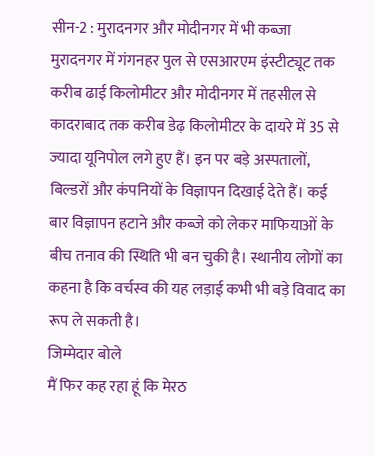सीन-2 : मुरादनगर और मोदीनगर में भी कब्जा
मुरादनगर में गंगनहर पुल से एसआरएम इंस्टीट्यूट तक करीब ढाई किलोमीटर और मोदीनगर में तहसील से कादराबाद तक करीब डेढ़ किलोमीटर के दायरे में 35 से ज्यादा यूनिपोल लगे हुए हैं। इन पर बड़े अस्पतालों, बिल्डरों और कंपनियों के विज्ञापन दिखाई देते हैं। कई बार विज्ञापन हटाने और कब्जे को लेकर माफियाओं के बीच तनाव की स्थिति भी बन चुकी है। स्थानीय लोगों का कहना है कि वर्चस्व की यह लड़ाई कभी भी बड़े विवाद का रूप ले सकती है।
जिम्मेदार बोले
मैं फिर कह रहा हूं कि मेरठ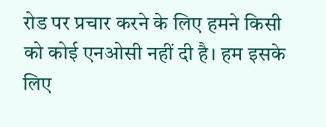रोड पर प्रचार करने के लिए हमने किसी को कोई एनओसी नहीं दी है। हम इसके लिए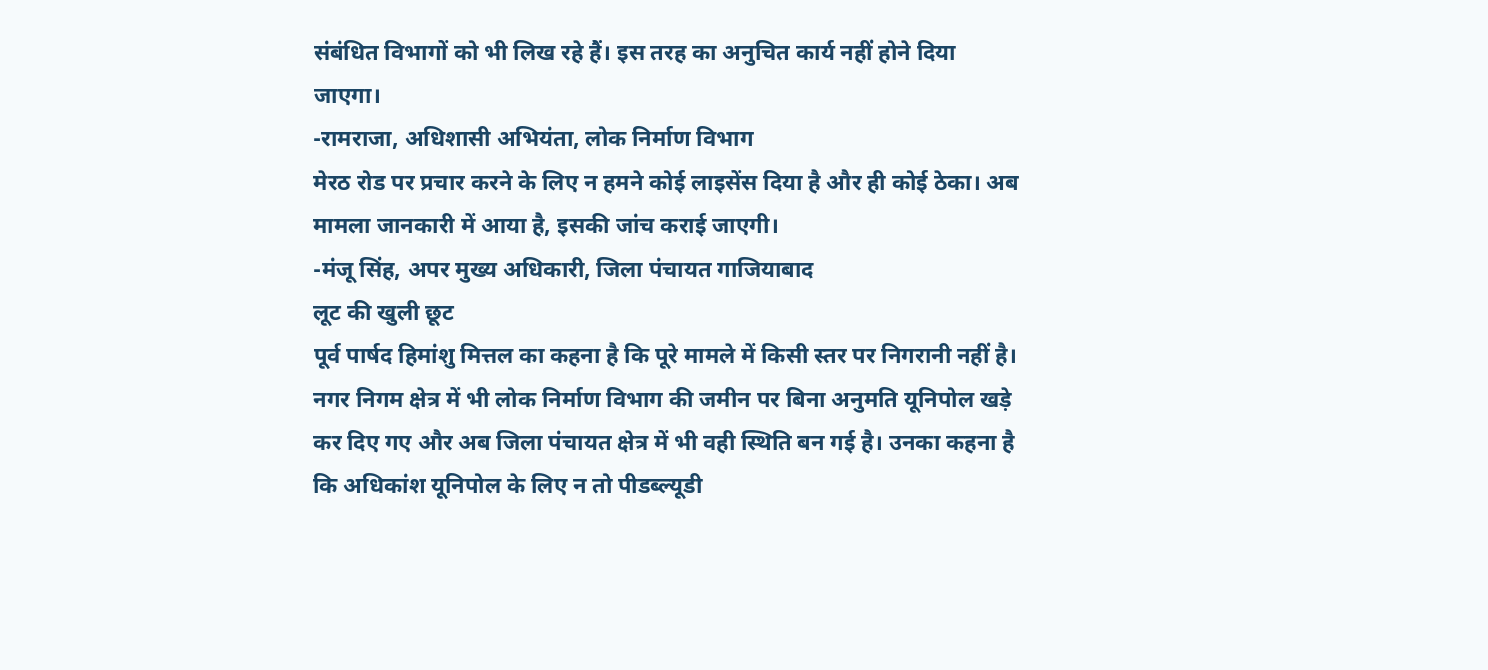संबंधित विभागों को भी लिख रहे हैं। इस तरह का अनुचित कार्य नहीं होने दिया जाएगा।
-रामराजा, अधिशासी अभियंता, लोक निर्माण विभाग
मेरठ रोड पर प्रचार करने के लिए न हमने कोई लाइसेंस दिया है और ही कोई ठेका। अब मामला जानकारी में आया है, इसकी जांच कराई जाएगी।
-मंजू सिंह, अपर मुख्य अधिकारी, जिला पंचायत गाजियाबाद
लूट की खुली छूट
पूर्व पार्षद हिमांशु मित्तल का कहना है कि पूरे मामले में किसी स्तर पर निगरानी नहीं है। नगर निगम क्षेत्र में भी लोक निर्माण विभाग की जमीन पर बिना अनुमति यूनिपोल खड़े कर दिए गए और अब जिला पंचायत क्षेत्र में भी वही स्थिति बन गई है। उनका कहना है कि अधिकांश यूनिपोल के लिए न तो पीडब्ल्यूडी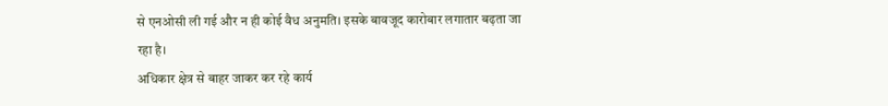से एनओसी ली गई और न ही कोई वैध अनुमति। इसके बावजूद कारोबार लगातार बढ़ता जा रहा है।
अधिकार क्षेत्र से बाहर जाकर कर रहे कार्य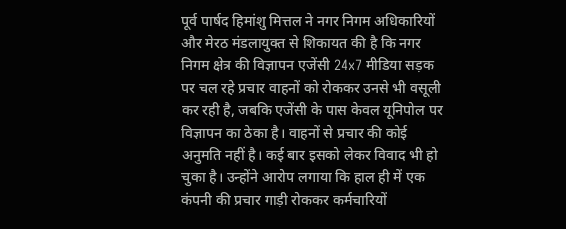पूर्व पार्षद हिमांशु मित्तल ने नगर निगम अधिकारियों और मेरठ मंडलायुक्त से शिकायत की है कि नगर निगम क्षेत्र की विज्ञापन एजेंसी 24x7 मीडिया सड़क पर चल रहे प्रचार वाहनों को रोककर उनसे भी वसूली कर रही है, जबकि एजेंसी के पास केवल यूनिपोल पर विज्ञापन का ठेका है। वाहनों से प्रचार की कोई अनुमति नहीं है। कई बार इसको लेकर विवाद भी हो चुका है। उन्होंने आरोप लगाया कि हाल ही में एक कंपनी की प्रचार गाड़ी रोककर कर्मचारियों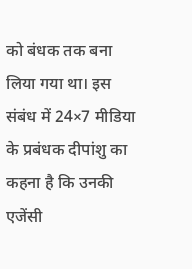को बंधक तक बना लिया गया था। इस संबंध में 24×7 मीडिया के प्रबंधक दीपांशु का कहना है कि उनकी एजेंसी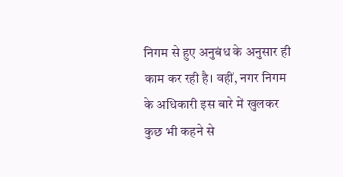निगम से हुए अनुबंध के अनुसार ही काम कर रही है। वहीं, नगर निगम के अधिकारी इस बारे में खुलकर कुछ भी कहने से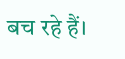बच रहे हैं।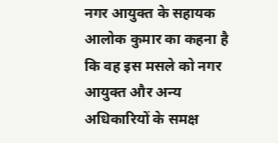नगर आयुक्त के सहायक आलोक कुमार का कहना है कि वह इस मसले को नगर आयुक्त और अन्य अधिकारियों के समक्ष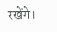रखेंगे।